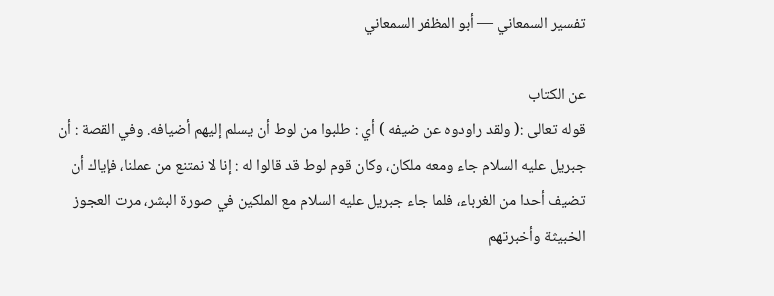تفسير السمعاني — أبو المظفر السمعاني

عن الكتاب
قوله تعالى :( ولقد راودوه عن ضيفه ) أي : طلبوا من لوط أن يسلم إليهم أضيافه. وفي القصة : أن جبريل عليه السلام جاء ومعه ملكان، وكان قوم لوط قد قالوا له : إنا لا نمتنع من عملنا، فإياك أن تضيف أحدا من الغرباء، فلما جاء جبريل عليه السلام مع الملكين في صورة البشر، مرت العجوز الخبيثة وأخبرتهم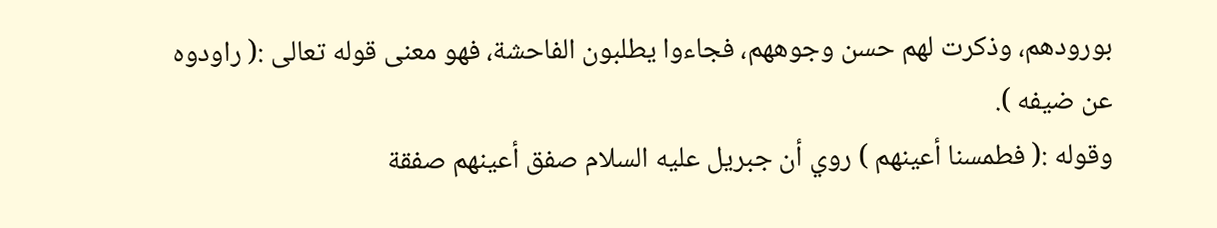بورودهم، وذكرت لهم حسن وجوههم، فجاءوا يطلبون الفاحشة، فهو معنى قوله تعالى :( راودوه عن ضيفه ).
وقوله :( فطمسنا أعينهم ) روي أن جبريل عليه السلام صفق أعينهم صفقة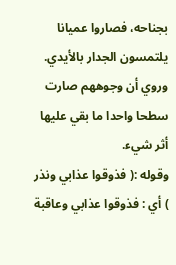بجناحه، فصاروا عميانا يلتمسون الجدار بالأيدي. وروي أن وجوههم صارت سطحا واحدا ما بقي عليها أثر شيء.
وقوله :( فذوقوا عذابي ونذر ) أي : فذوقوا عذابي وعاقبة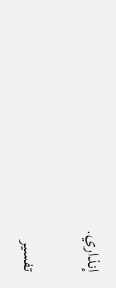إنذاري.

تفسير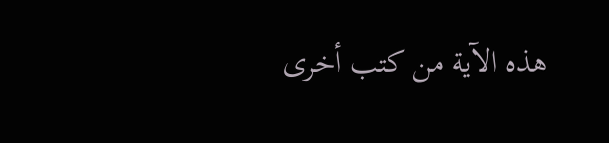هذه الآية من كتب أخرى